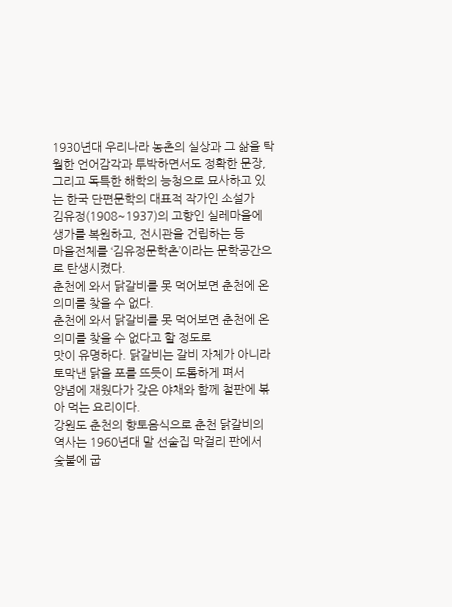1930년대 우리나라 농촌의 실상과 그 삶을 탁월한 언어감각과 투박하면서도 정확한 문장,
그리고 독특한 해학의 능청으로 묘사하고 있는 한국 단편문학의 대표적 작가인 소설가
김유정(1908~1937)의 고향인 실레마을에 생가를 복원하고, 전시관을 건립하는 등
마을전체를 ‘김유정문학촌’이라는 문학공간으로 탄생시켰다.
춘천에 와서 닭갈비를 못 먹어보면 춘천에 온 의미를 찾을 수 없다.
춘천에 와서 닭갈비를 못 먹어보면 춘천에 온 의미를 찾을 수 없다고 할 정도로
맛이 유명하다. 닭갈비는 갈비 자체가 아니라 토막낸 닭을 포를 뜨듯이 도톰하게 펴서
양념에 재웠다가 갖은 야채와 함께 철판에 볶아 먹는 요리이다.
강원도 춘천의 향토음식으로 춘천 닭갈비의 역사는 1960년대 말 선술집 막걸리 판에서
숯불에 굽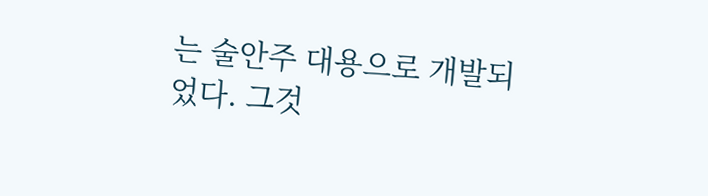는 술안주 대용으로 개발되었다. 그것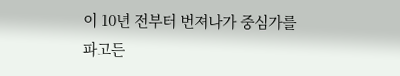이 10년 전부터 번져나가 중심가를
파고든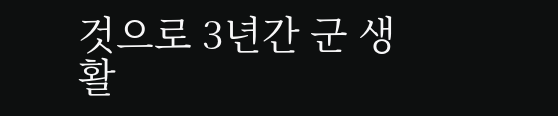것으로 3년간 군 생활